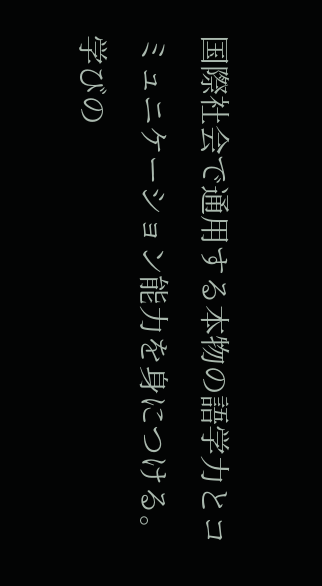国際社会で通用する本物の語学力とコミュニケーション能力を身につける。
学びの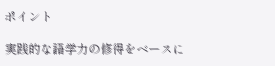ポイント

実践的な語学力の修得をベースに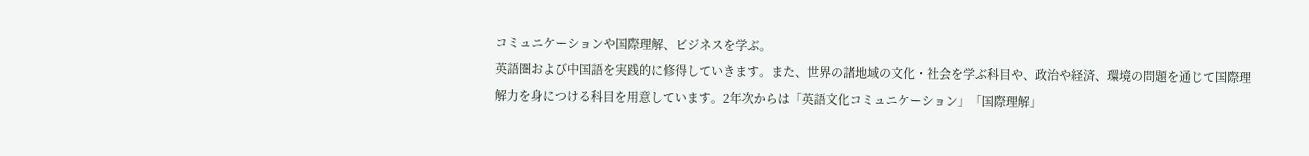コミュニケーションや国際理解、ビジネスを学ぶ。
英語圏および中国語を実践的に修得していきます。また、世界の諸地域の文化・社会を学ぶ科目や、政治や経済、環境の問題を通じて国際理解力を身につける科目を用意しています。2年次からは「英語文化コミュニケーション」「国際理解」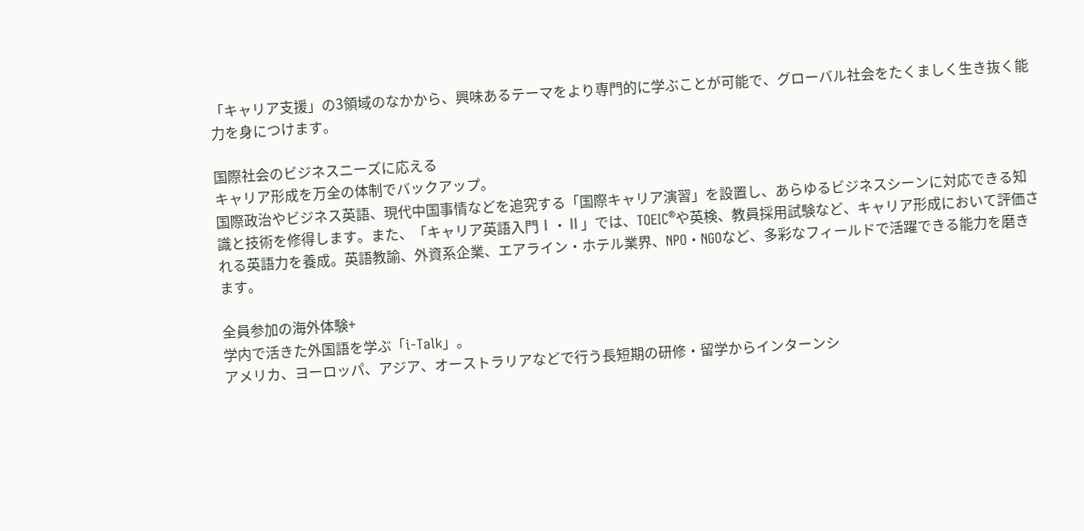「キャリア支援」の3領域のなかから、興味あるテーマをより専門的に学ぶことが可能で、グローバル社会をたくましく生き抜く能力を身につけます。

国際社会のビジネスニーズに応える
キャリア形成を万全の体制でバックアップ。
国際政治やビジネス英語、現代中国事情などを追究する「国際キャリア演習」を設置し、あらゆるビジネスシーンに対応できる知識と技術を修得します。また、「キャリア英語入門Ⅰ・Ⅱ」では、TOEIC®や英検、教員採用試験など、キャリア形成において評価される英語力を養成。英語教諭、外資系企業、エアライン・ホテル業界、NPO・NGOなど、多彩なフィールドで活躍できる能力を磨きます。

全員参加の海外体験+
学内で活きた外国語を学ぶ「i-Talk」。
アメリカ、ヨーロッパ、アジア、オーストラリアなどで行う長短期の研修・留学からインターンシ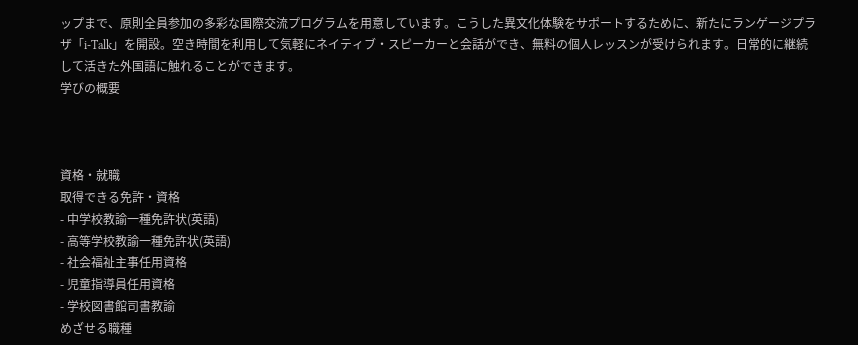ップまで、原則全員参加の多彩な国際交流プログラムを用意しています。こうした異文化体験をサポートするために、新たにランゲージプラザ「i-Talk」を開設。空き時間を利用して気軽にネイティブ・スピーカーと会話ができ、無料の個人レッスンが受けられます。日常的に継続して活きた外国語に触れることができます。
学びの概要



資格・就職
取得できる免許・資格
- 中学校教諭一種免許状(英語)
- 高等学校教諭一種免許状(英語)
- 社会福祉主事任用資格
- 児童指導員任用資格
- 学校図書館司書教諭
めざせる職種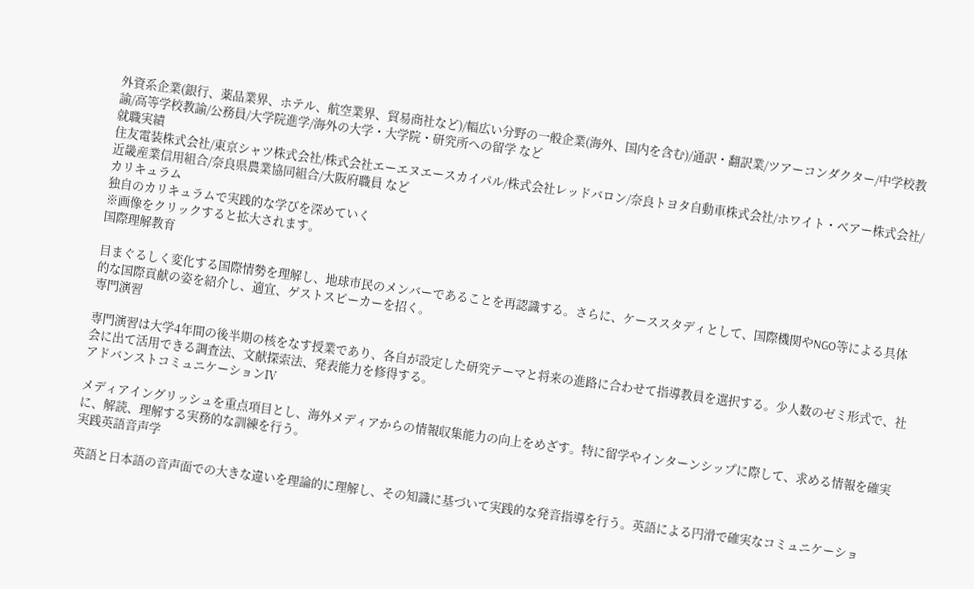外資系企業(銀行、薬品業界、ホテル、航空業界、貿易商社など)/幅広い分野の一般企業(海外、国内を含む)/通訳・翻訳業/ツアーコンダクター/中学校教諭/高等学校教諭/公務員/大学院進学/海外の大学・大学院・研究所への留学 など
就職実績
住友電装株式会社/東京シャツ株式会社/株式会社エーエヌエースカイパル/株式会社レッドバロン/奈良トヨタ自動車株式会社/ホワイト・ベアー株式会社/近畿産業信用組合/奈良県農業協同組合/大阪府職員 など
カリキュラム
独自のカリキュラムで実践的な学びを深めていく
※画像をクリックすると拡大されます。
国際理解教育

目まぐるしく変化する国際情勢を理解し、地球市民のメンバーであることを再認識する。さらに、ケーススタディとして、国際機関やNGO等による具体的な国際貢献の姿を紹介し、適宜、ゲストスピーカーを招く。
専門演習

専門演習は大学4年間の後半期の核をなす授業であり、各自が設定した研究テーマと将来の進路に合わせて指導教員を選択する。少人数のゼミ形式で、社会に出て活用できる調査法、文献探索法、発表能力を修得する。
アドバンストコミュニケーションⅣ

メディアイングリッシュを重点項目とし、海外メディアからの情報収集能力の向上をめざす。特に留学やインターンシップに際して、求める情報を確実に、解読、理解する実務的な訓練を行う。
実践英語音声学

英語と日本語の音声面での大きな違いを理論的に理解し、その知識に基づいて実践的な発音指導を行う。英語による円滑で確実なコミュニケーショ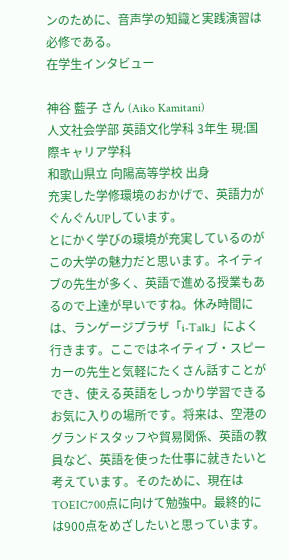ンのために、音声学の知識と実践演習は必修である。
在学生インタビュー

神谷 藍子 さん (Aiko Kamitani)
人文社会学部 英語文化学科 3年生 現:国際キャリア学科
和歌山県立 向陽高等学校 出身
充実した学修環境のおかげで、英語力がぐんぐんUPしています。
とにかく学びの環境が充実しているのがこの大学の魅力だと思います。ネイティブの先生が多く、英語で進める授業もあるので上達が早いですね。休み時間には、ランゲージプラザ「i-Talk」によく行きます。ここではネイティブ・スピーカーの先生と気軽にたくさん話すことができ、使える英語をしっかり学習できるお気に入りの場所です。将来は、空港のグランドスタッフや貿易関係、英語の教員など、英語を使った仕事に就きたいと考えています。そのために、現在はTOEIC700点に向けて勉強中。最終的には900点をめざしたいと思っています。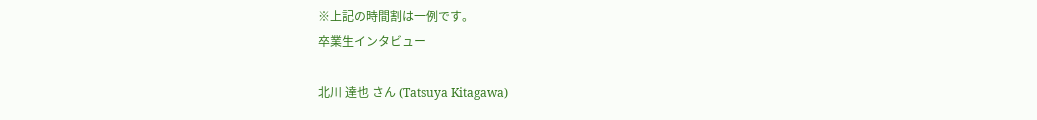※上記の時間割は一例です。
卒業生インタビュー

北川 達也 さん (Tatsuya Kitagawa)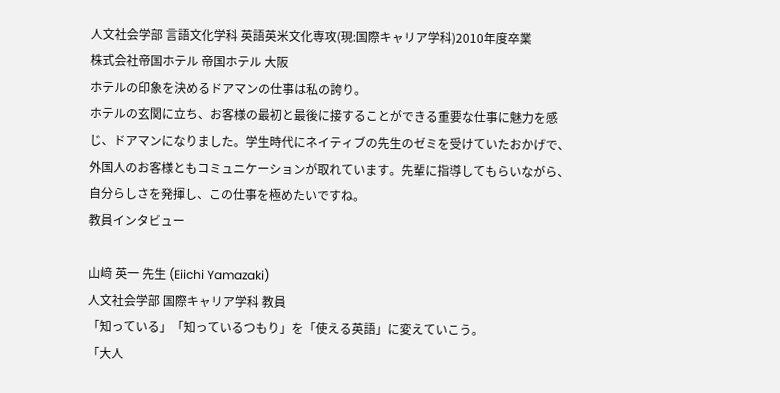人文社会学部 言語文化学科 英語英米文化専攻(現:国際キャリア学科)2010年度卒業
株式会社帝国ホテル 帝国ホテル 大阪
ホテルの印象を決めるドアマンの仕事は私の誇り。
ホテルの玄関に立ち、お客様の最初と最後に接することができる重要な仕事に魅力を感じ、ドアマンになりました。学生時代にネイティブの先生のゼミを受けていたおかげで、外国人のお客様ともコミュニケーションが取れています。先輩に指導してもらいながら、自分らしさを発揮し、この仕事を極めたいですね。
教員インタビュー

山﨑 英一 先生 (Eiichi Yamazaki)
人文社会学部 国際キャリア学科 教員
「知っている」「知っているつもり」を「使える英語」に変えていこう。
「大人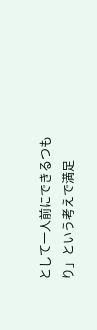として一人前にできるつもり」という考えで満足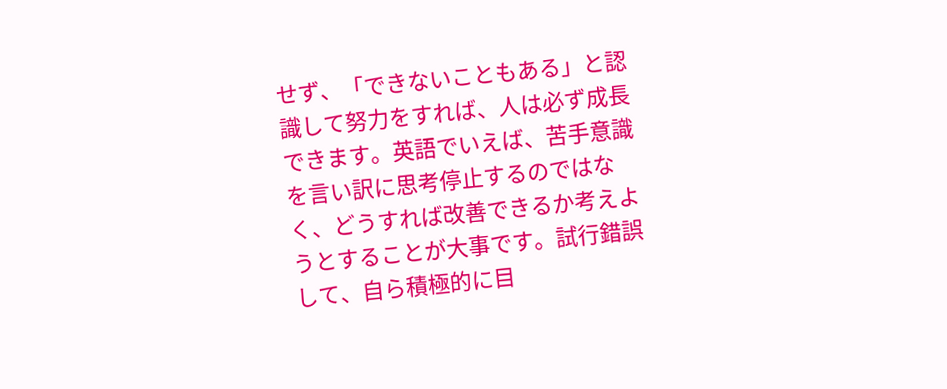せず、「できないこともある」と認識して努力をすれば、人は必ず成長できます。英語でいえば、苦手意識を言い訳に思考停止するのではなく、どうすれば改善できるか考えようとすることが大事です。試行錯誤して、自ら積極的に目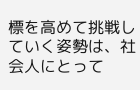標を高めて挑戦していく姿勢は、社会人にとって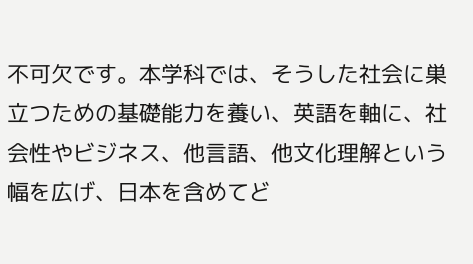不可欠です。本学科では、そうした社会に巣立つための基礎能力を養い、英語を軸に、社会性やビジネス、他言語、他文化理解という幅を広げ、日本を含めてど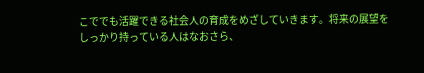こででも活躍できる社会人の育成をめざしていきます。将来の展望をしっかり持っている人はなおさら、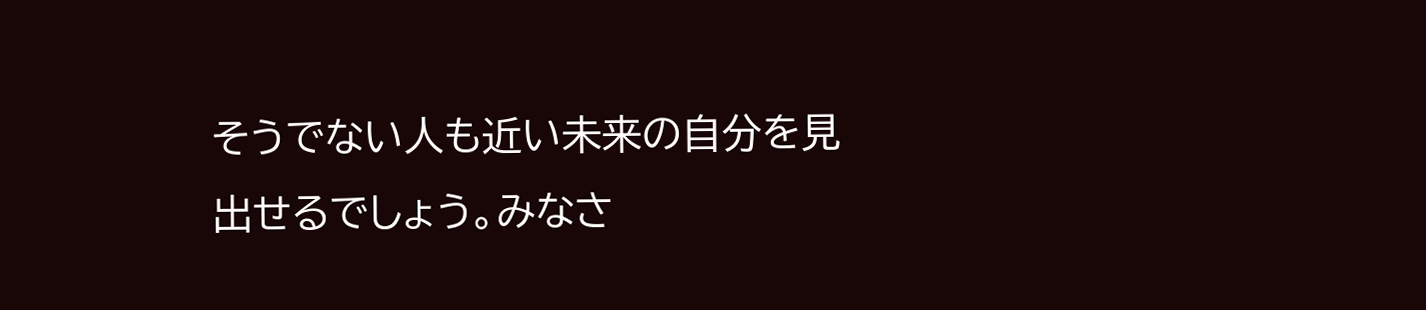そうでない人も近い未来の自分を見出せるでしょう。みなさ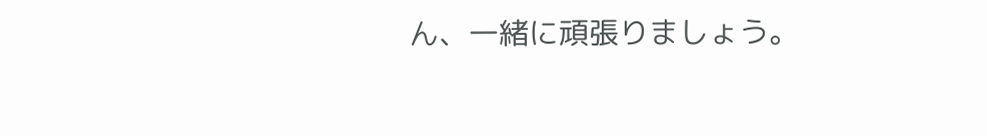ん、一緒に頑張りましょう。